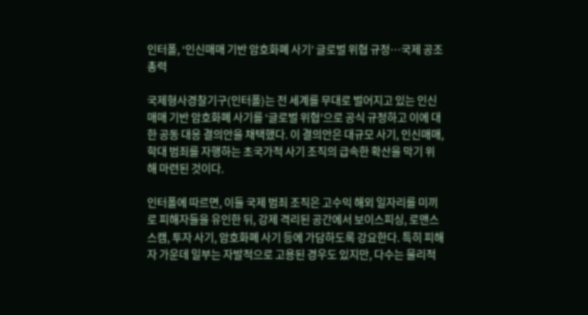인터폴, ‘인신매매 기반 암호화폐 사기’ 글로벌 위협 규정…국제 공조 총력

국제형사경찰기구(인터폴)는 전 세계를 무대로 벌어지고 있는 인신매매 기반 암호화폐 사기를 ‘글로벌 위협’으로 공식 규정하고 이에 대한 공동 대응 결의안을 채택했다. 이 결의안은 대규모 사기, 인신매매, 학대 범죄를 자행하는 초국가적 사기 조직의 급속한 확산을 막기 위해 마련된 것이다.

인터폴에 따르면, 이들 국제 범죄 조직은 고수익 해외 일자리를 미끼로 피해자들을 유인한 뒤, 강제 격리된 공간에서 보이스피싱, 로맨스 스캠, 투자 사기, 암호화폐 사기 등에 가담하도록 강요한다. 특히 피해자 가운데 일부는 자발적으로 고용된 경우도 있지만, 다수는 물리적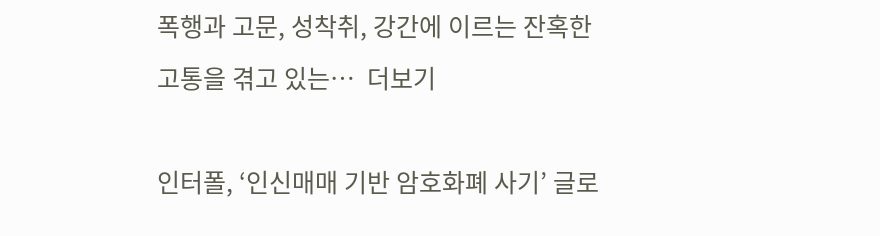폭행과 고문, 성착취, 강간에 이르는 잔혹한 고통을 겪고 있는…  더보기

인터폴, ‘인신매매 기반 암호화폐 사기’ 글로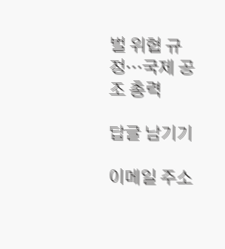벌 위협 규정…국제 공조 총력

답글 남기기

이메일 주소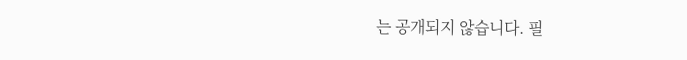는 공개되지 않습니다. 필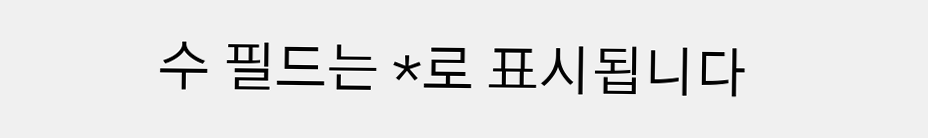수 필드는 *로 표시됩니다